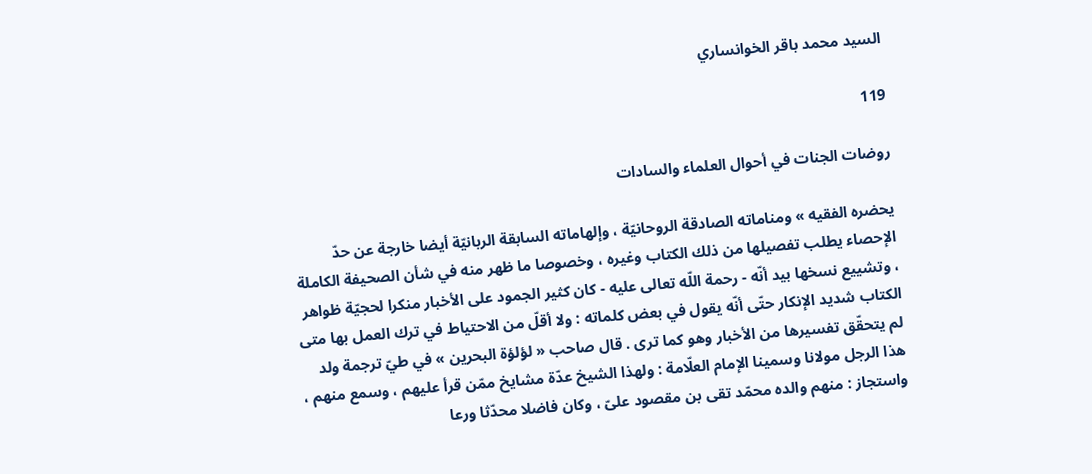السيد محمد باقر الخوانساري

119

روضات الجنات في أحوال العلماء والسادات

يحضره الفقيه » ومناماته الصادقة الروحانيّة ، وإلهاماته السابقة الربانيّة أيضا خارجة عن حدّ الإحصاء يطلب تفصيلها من ذلك الكتاب وغيره ، وخصوصا ما ظهر منه في شأن الصحيفة الكاملة ، وتشييع نسخها بيد أنّه - رحمة اللّه تعالى عليه - كان كثير الجمود على الأخبار منكرا لحجيّة ظواهر الكتاب شديد الإنكار حتّى أنّه يقول في بعض كلماته : ولا أقلّ من الاحتياط في ترك العمل بها متى لم يتحقّق تفسيرها من الأخبار وهو كما ترى . قال صاحب « لؤلؤة البحرين » في طيّ ترجمة ولد هذا الرجل مولانا وسمينا الإمام العلّامة : ولهذا الشيخ عدّة مشايخ ممّن قرأ عليهم ، وسمع منهم ، واستجاز : منهم والده محمّد تقى بن مقصود علىّ ، وكان فاضلا محدّثا ورعا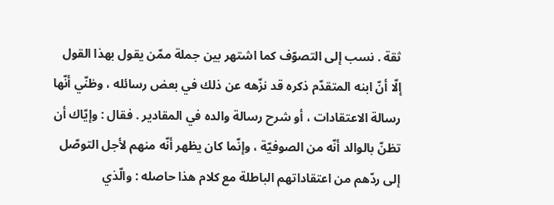ثقة . نسب إلى التصوّف كما اشتهر بين جملة ممّن يقول بهذا القول إلّا أنّ ابنه المتقدّم ذكره قد نزّهه عن ذلك في بعض رسائله ، وظنّي أنّها رسالة الاعتقادات ، أو شرح رسالة والده في المقادير . فقال : وإيّاك أن تظنّ بالوالد أنّه من الصوفيّة ، وإنّما كان يظهر أنّه منهم لأجل التوصّل إلى ردّهم من اعتقاداتهم الباطلة مع كلام هذا حاصله : والّذي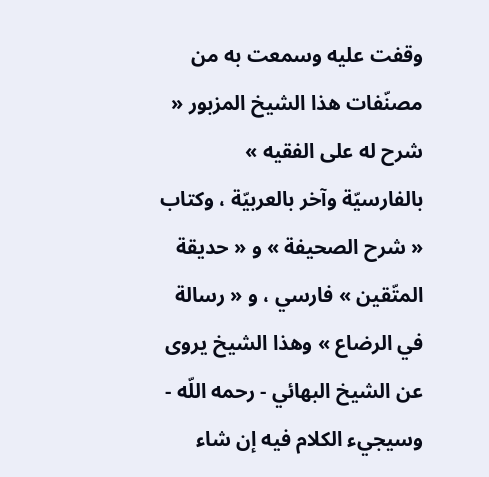وقفت عليه وسمعت به من مصنّفات هذا الشيخ المزبور « شرح له على الفقيه » بالفارسيّة وآخر بالعربيّة ، وكتاب « شرح الصحيفة » و « حديقة المتّقين » فارسي ، و « رسالة في الرضاع » وهذا الشيخ يروى عن الشيخ البهائي - رحمه اللّه - وسيجيء الكلام فيه إن شاء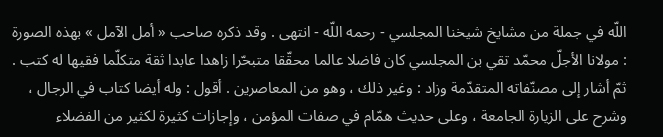اللّه في جملة من مشايخ شيخنا المجلسي - رحمه اللّه - انتهى . وقد ذكره صاحب « أمل الآمل » بهذه الصورة : مولانا الأجلّ محمّد تقي بن المجلسي كان فاضلا عالما محقّقا متبحّرا زاهدا عابدا ثقة متكلّما فقيها له كتب . ثمّ أشار إلى مصنّفاته المتقدّمة وزاد : وغير ذلك ، وهو من المعاصرين . أقول : وله أيضا كتاب في الرجال ، وشرح على الزيارة الجامعة ، وعلى حديث همّام في صفات المؤمن ، وإجازات كثيرة لكثير من الفضلاء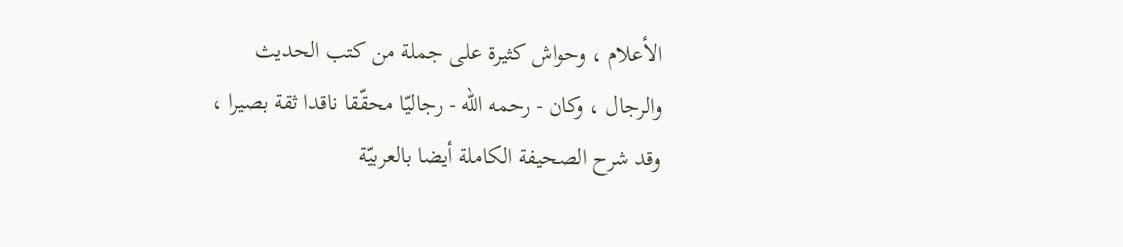الأعلام ، وحواش كثيرة على جملة من كتب الحديث والرجال ، وكان - رحمه اللّه - رجاليّا محقّقا ناقدا ثقة بصيرا ، وقد شرح الصحيفة الكاملة أيضا بالعربيّة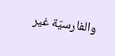والفارسيّة غير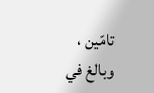تامّين ، وبالغ في